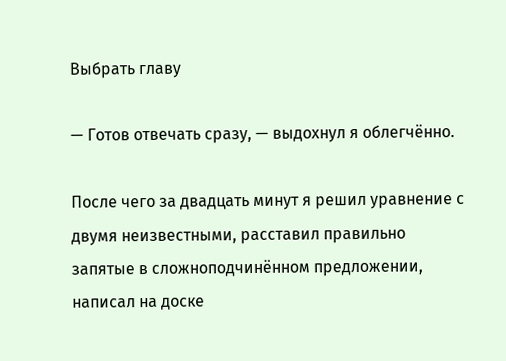Выбрать главу

— Готов отвечать сразу, — выдохнул я облегчённо.

После чего за двадцать минут я решил уравнение с двумя неизвестными, расставил правильно запятые в сложноподчинённом предложении, написал на доске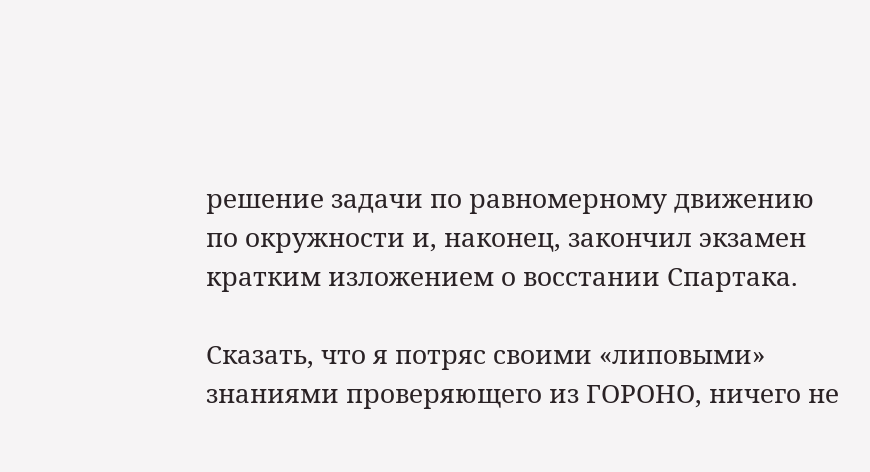решение задачи по равномерному движению по окружности и, наконец, закончил экзамен кратким изложением о восстании Спартака.

Сказать, что я потряс своими «липовыми» знаниями проверяющего из ГОРОНО, ничего не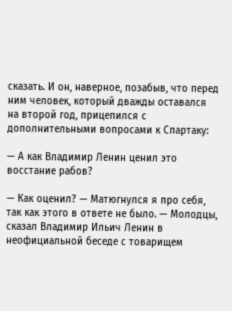сказать. И он, наверное, позабыв, что перед ним человек, который дважды оставался на второй год, прицепился с дополнительными вопросами к Спартаку:

— А как Владимир Ленин ценил это восстание рабов?

— Как оценил? — Матюгнулся я про себя, так как этого в ответе не было. — Молодцы, сказал Владимир Ильич Ленин в неофициальной беседе с товарищем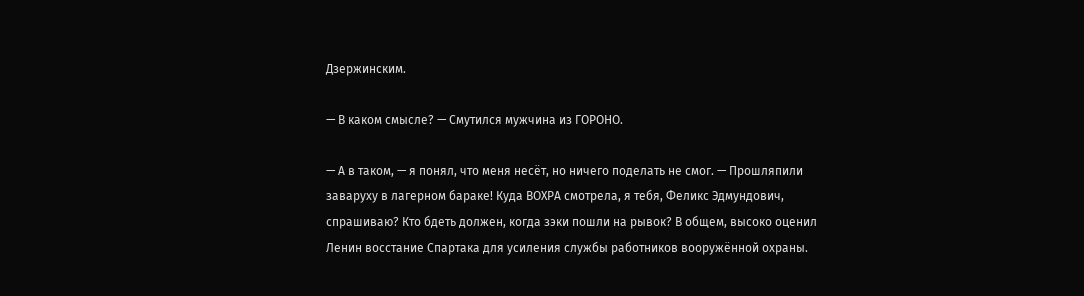Дзержинским.

— В каком смысле? — Смутился мужчина из ГОРОНО.

— А в таком, — я понял, что меня несёт, но ничего поделать не смог. — Прошляпили заваруху в лагерном бараке! Куда ВОХРА смотрела, я тебя, Феликс Эдмундович, спрашиваю? Кто бдеть должен, когда зэки пошли на рывок? В общем, высоко оценил Ленин восстание Спартака для усиления службы работников вооружённой охраны.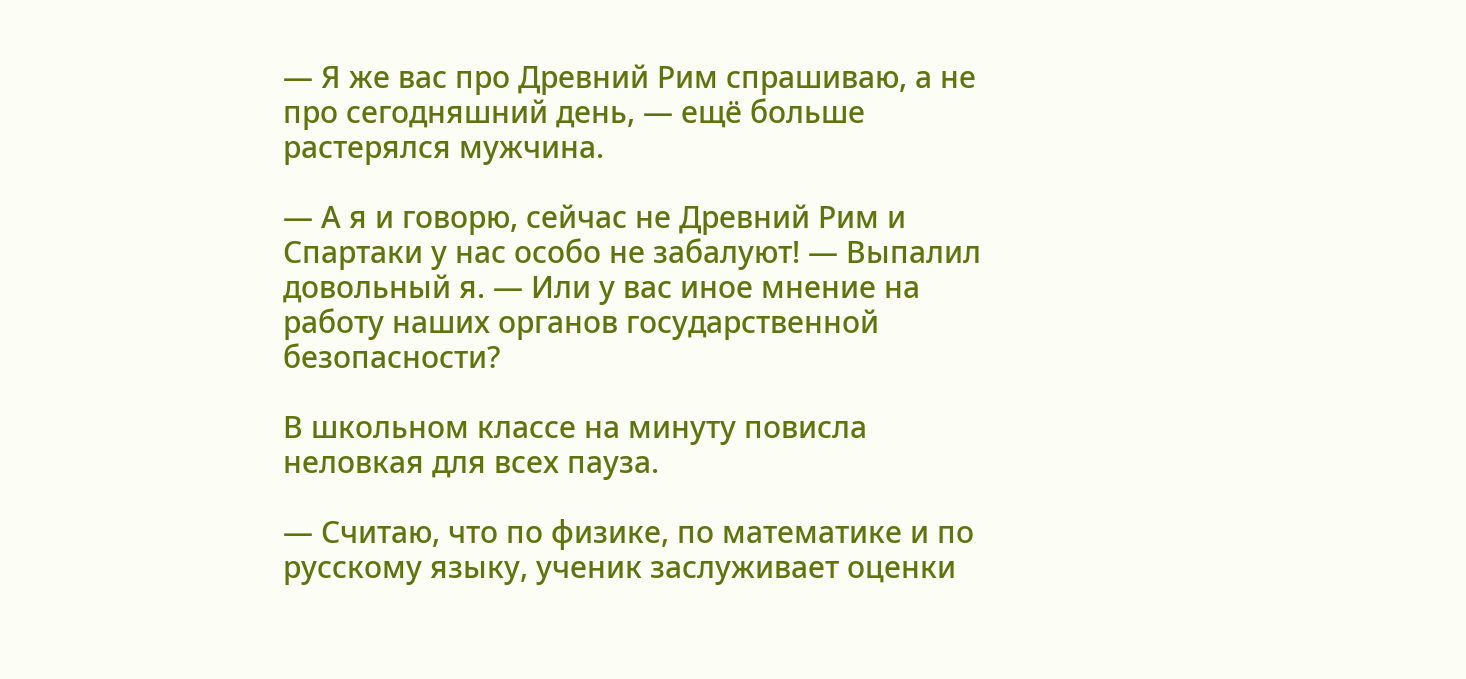— Я же вас про Древний Рим спрашиваю, а не про сегодняшний день, — ещё больше растерялся мужчина.

— А я и говорю, сейчас не Древний Рим и Спартаки у нас особо не забалуют! — Выпалил довольный я. — Или у вас иное мнение на работу наших органов государственной безопасности?

В школьном классе на минуту повисла неловкая для всех пауза.

— Считаю, что по физике, по математике и по русскому языку, ученик заслуживает оценки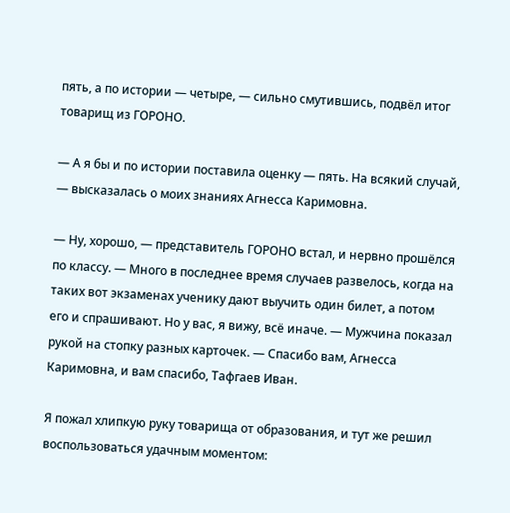пять, а по истории — четыре, — сильно смутившись, подвёл итог товарищ из ГОРОНО.

— А я бы и по истории поставила оценку — пять. На всякий случай, — высказалась о моих знаниях Агнесса Каримовна.

— Ну, хорошо, — представитель ГОРОНО встал, и нервно прошёлся по классу. — Много в последнее время случаев развелось, когда на таких вот экзаменах ученику дают выучить один билет, а потом его и спрашивают. Но у вас, я вижу, всё иначе. — Мужчина показал рукой на стопку разных карточек. — Спасибо вам, Агнесса Каримовна, и вам спасибо, Тафгаев Иван.

Я пожал хлипкую руку товарища от образования, и тут же решил воспользоваться удачным моментом: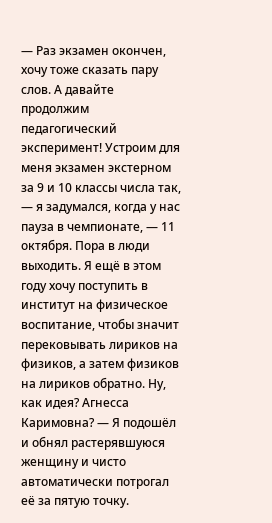— Раз экзамен окончен, хочу тоже сказать пару слов. А давайте продолжим педагогический эксперимент! Устроим для меня экзамен экстерном за 9 и 10 классы числа так, — я задумался, когда у нас пауза в чемпионате, — 11 октября. Пора в люди выходить. Я ещё в этом году хочу поступить в институт на физическое воспитание, чтобы значит перековывать лириков на физиков, а затем физиков на лириков обратно. Ну, как идея? Агнесса Каримовна? — Я подошёл и обнял растерявшуюся женщину и чисто автоматически потрогал её за пятую точку.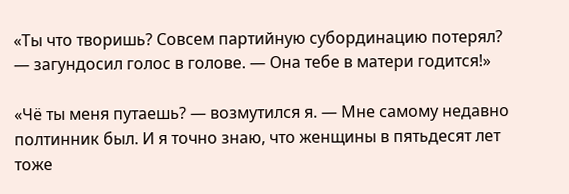«Ты что творишь? Совсем партийную субординацию потерял? — загундосил голос в голове. — Она тебе в матери годится!»

«Чё ты меня путаешь? — возмутился я. — Мне самому недавно полтинник был. И я точно знаю, что женщины в пятьдесят лет тоже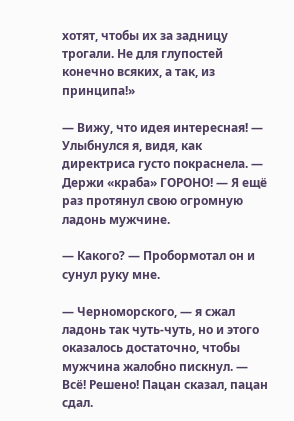хотят, чтобы их за задницу трогали. Не для глупостей конечно всяких, а так, из принципа!»

— Вижу, что идея интересная! — Улыбнулся я, видя, как директриса густо покраснела. — Держи «краба» ГОРОНО! — Я ещё раз протянул свою огромную ладонь мужчине.

— Какого? — Пробормотал он и сунул руку мне.

— Черноморского, — я сжал ладонь так чуть-чуть, но и этого оказалось достаточно, чтобы мужчина жалобно пискнул. — Всё! Решено! Пацан сказал, пацан сдал.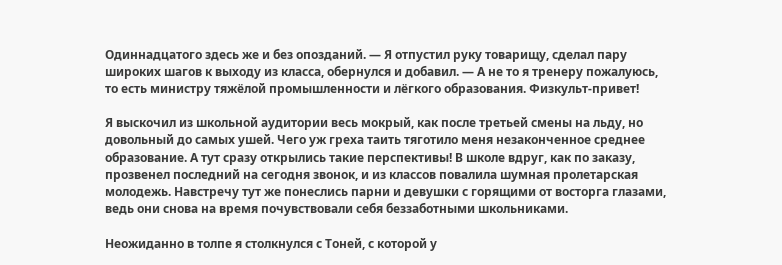Одиннадцатого здесь же и без опозданий. — Я отпустил руку товарищу, сделал пару широких шагов к выходу из класса, обернулся и добавил. — А не то я тренеру пожалуюсь, то есть министру тяжёлой промышленности и лёгкого образования. Физкульт-привет!

Я выскочил из школьной аудитории весь мокрый, как после третьей смены на льду, но довольный до самых ушей. Чего уж греха таить тяготило меня незаконченное среднее образование. А тут сразу открылись такие перспективы! В школе вдруг, как по заказу, прозвенел последний на сегодня звонок, и из классов повалила шумная пролетарская молодежь. Навстречу тут же понеслись парни и девушки с горящими от восторга глазами, ведь они снова на время почувствовали себя беззаботными школьниками.

Неожиданно в толпе я столкнулся с Тоней, с которой у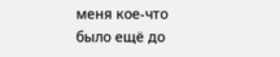меня кое-что было ещё до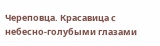Череповца. Красавица с небесно-голубыми глазами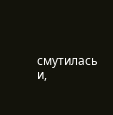смутилась и,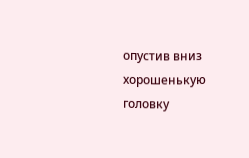опустив вниз хорошенькую головку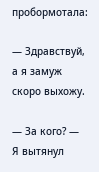пробормотала:

— Здравствуй, а я замуж скоро выхожу.

— За кого? — Я вытянул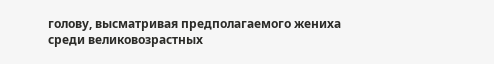голову, высматривая предполагаемого жениха среди великовозрастных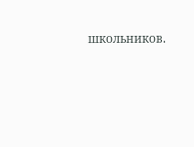школьников.